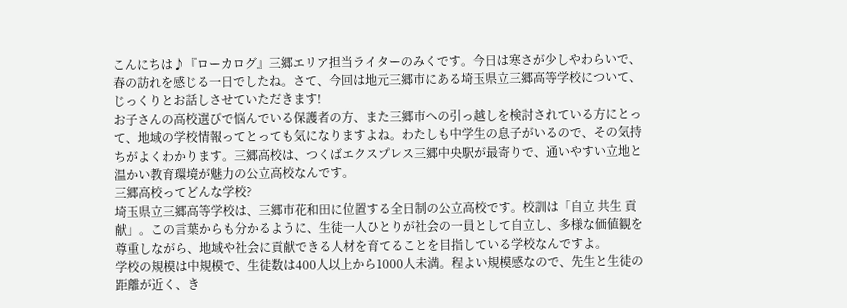こんにちは♪『ローカログ』三郷エリア担当ライターのみくです。今日は寒さが少しやわらいで、春の訪れを感じる一日でしたね。さて、今回は地元三郷市にある埼玉県立三郷高等学校について、じっくりとお話しさせていただきます!
お子さんの高校選びで悩んでいる保護者の方、また三郷市への引っ越しを検討されている方にとって、地域の学校情報ってとっても気になりますよね。わたしも中学生の息子がいるので、その気持ちがよくわかります。三郷高校は、つくばエクスプレス三郷中央駅が最寄りで、通いやすい立地と温かい教育環境が魅力の公立高校なんです。
三郷高校ってどんな学校?
埼玉県立三郷高等学校は、三郷市花和田に位置する全日制の公立高校です。校訓は「自立 共生 貢献」。この言葉からも分かるように、生徒一人ひとりが社会の一員として自立し、多様な価値観を尊重しながら、地域や社会に貢献できる人材を育てることを目指している学校なんですよ。
学校の規模は中規模で、生徒数は400人以上から1000人未満。程よい規模感なので、先生と生徒の距離が近く、き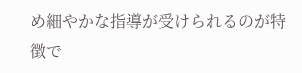め細やかな指導が受けられるのが特徴で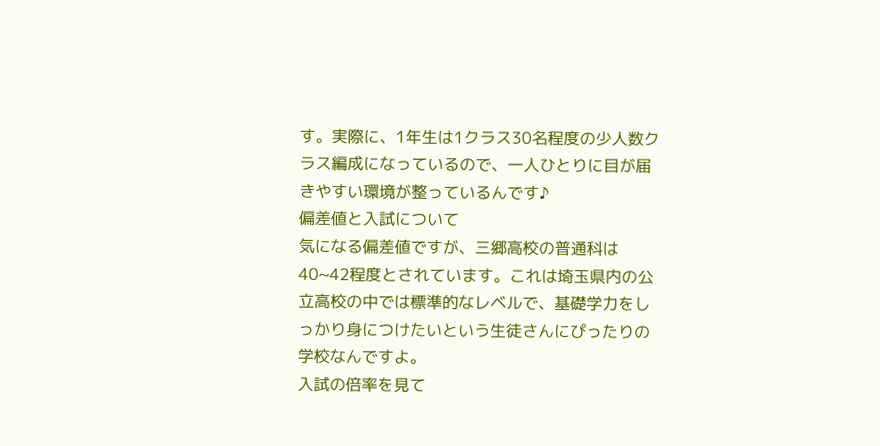す。実際に、1年生は1クラス30名程度の少人数クラス編成になっているので、一人ひとりに目が届きやすい環境が整っているんです♪
偏差値と入試について
気になる偏差値ですが、三郷高校の普通科は40~42程度とされています。これは埼玉県内の公立高校の中では標準的なレベルで、基礎学力をしっかり身につけたいという生徒さんにぴったりの学校なんですよ。
入試の倍率を見て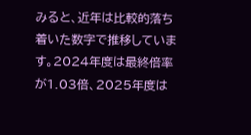みると、近年は比較的落ち着いた数字で推移しています。2024年度は最終倍率が1.03倍、2025年度は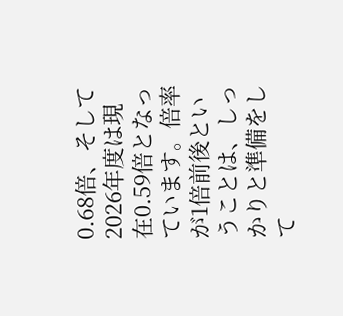0.68倍、そして2026年度は現在0.59倍となっています。倍率が1倍前後ということは、しっかりと準備をして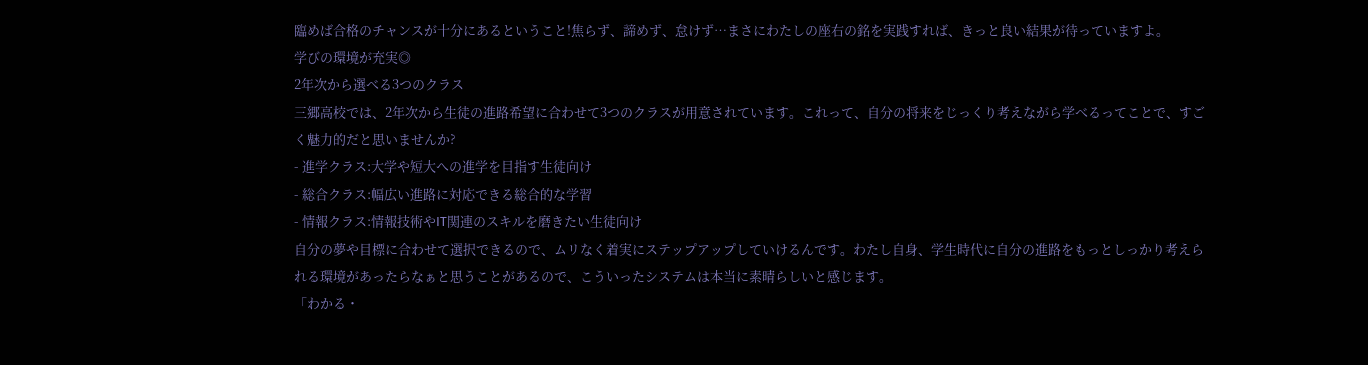臨めば合格のチャンスが十分にあるということ!焦らず、諦めず、怠けず…まさにわたしの座右の銘を実践すれば、きっと良い結果が待っていますよ。
学びの環境が充実◎
2年次から選べる3つのクラス
三郷高校では、2年次から生徒の進路希望に合わせて3つのクラスが用意されています。これって、自分の将来をじっくり考えながら学べるってことで、すごく魅力的だと思いませんか?
- 進学クラス:大学や短大への進学を目指す生徒向け
- 総合クラス:幅広い進路に対応できる総合的な学習
- 情報クラス:情報技術やIT関連のスキルを磨きたい生徒向け
自分の夢や目標に合わせて選択できるので、ムリなく着実にステップアップしていけるんです。わたし自身、学生時代に自分の進路をもっとしっかり考えられる環境があったらなぁと思うことがあるので、こういったシステムは本当に素晴らしいと感じます。
「わかる・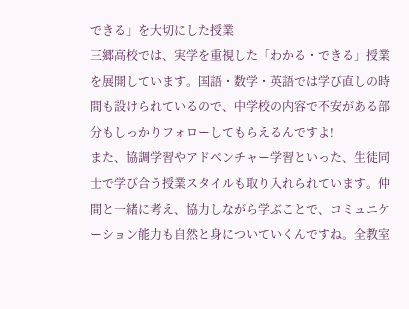できる」を大切にした授業
三郷高校では、実学を重視した「わかる・できる」授業を展開しています。国語・数学・英語では学び直しの時間も設けられているので、中学校の内容で不安がある部分もしっかりフォローしてもらえるんですよ!
また、協調学習やアドベンチャー学習といった、生徒同士で学び合う授業スタイルも取り入れられています。仲間と一緒に考え、協力しながら学ぶことで、コミュニケーション能力も自然と身についていくんですね。全教室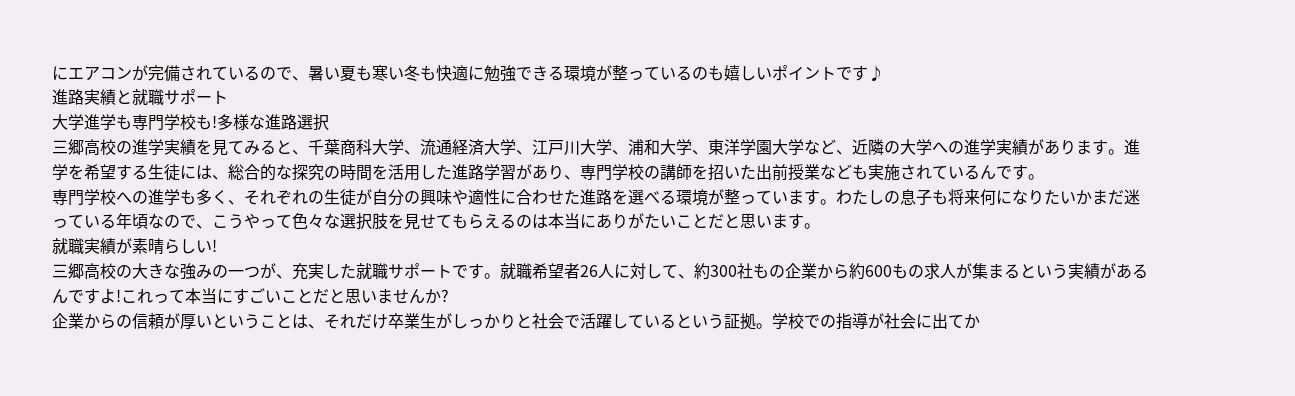にエアコンが完備されているので、暑い夏も寒い冬も快適に勉強できる環境が整っているのも嬉しいポイントです♪
進路実績と就職サポート
大学進学も専門学校も!多様な進路選択
三郷高校の進学実績を見てみると、千葉商科大学、流通経済大学、江戸川大学、浦和大学、東洋学園大学など、近隣の大学への進学実績があります。進学を希望する生徒には、総合的な探究の時間を活用した進路学習があり、専門学校の講師を招いた出前授業なども実施されているんです。
専門学校への進学も多く、それぞれの生徒が自分の興味や適性に合わせた進路を選べる環境が整っています。わたしの息子も将来何になりたいかまだ迷っている年頃なので、こうやって色々な選択肢を見せてもらえるのは本当にありがたいことだと思います。
就職実績が素晴らしい!
三郷高校の大きな強みの一つが、充実した就職サポートです。就職希望者26人に対して、約300社もの企業から約600もの求人が集まるという実績があるんですよ!これって本当にすごいことだと思いませんか?
企業からの信頼が厚いということは、それだけ卒業生がしっかりと社会で活躍しているという証拠。学校での指導が社会に出てか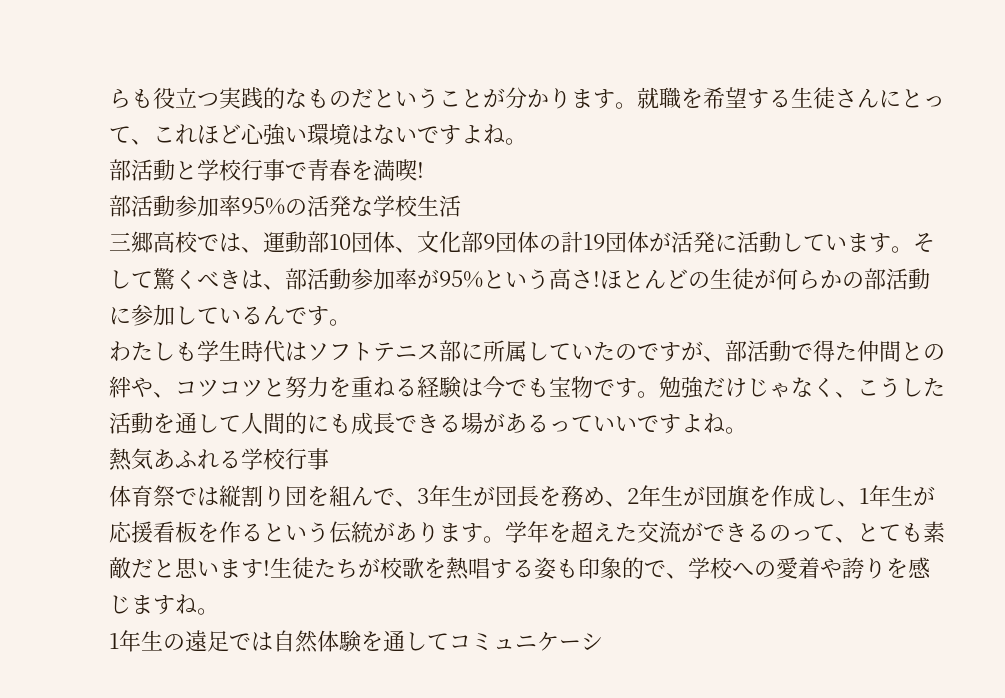らも役立つ実践的なものだということが分かります。就職を希望する生徒さんにとって、これほど心強い環境はないですよね。
部活動と学校行事で青春を満喫!
部活動参加率95%の活発な学校生活
三郷高校では、運動部10団体、文化部9団体の計19団体が活発に活動しています。そして驚くべきは、部活動参加率が95%という高さ!ほとんどの生徒が何らかの部活動に参加しているんです。
わたしも学生時代はソフトテニス部に所属していたのですが、部活動で得た仲間との絆や、コツコツと努力を重ねる経験は今でも宝物です。勉強だけじゃなく、こうした活動を通して人間的にも成長できる場があるっていいですよね。
熱気あふれる学校行事
体育祭では縦割り団を組んで、3年生が団長を務め、2年生が団旗を作成し、1年生が応援看板を作るという伝統があります。学年を超えた交流ができるのって、とても素敵だと思います!生徒たちが校歌を熱唱する姿も印象的で、学校への愛着や誇りを感じますね。
1年生の遠足では自然体験を通してコミュニケーシ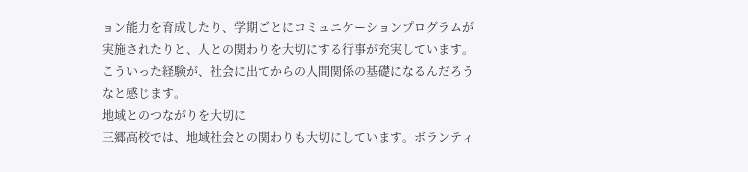ョン能力を育成したり、学期ごとにコミュニケーションプログラムが実施されたりと、人との関わりを大切にする行事が充実しています。こういった経験が、社会に出てからの人間関係の基礎になるんだろうなと感じます。
地域とのつながりを大切に
三郷高校では、地域社会との関わりも大切にしています。ボランティ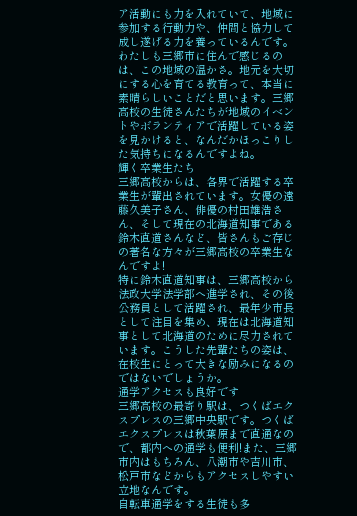ア活動にも力を入れていて、地域に参加する行動力や、仲間と協力して成し遂げる力を養っているんです。
わたしも三郷市に住んで感じるのは、この地域の温かさ。地元を大切にする心を育てる教育って、本当に素晴らしいことだと思います。三郷高校の生徒さんたちが地域のイベントやボランティアで活躍している姿を見かけると、なんだかほっこりした気持ちになるんですよね。
輝く卒業生たち
三郷高校からは、各界で活躍する卒業生が輩出されています。女優の遠藤久美子さん、俳優の村田雄浩さん、そして現在の北海道知事である鈴木直道さんなど、皆さんもご存じの著名な方々が三郷高校の卒業生なんですよ!
特に鈴木直道知事は、三郷高校から法政大学法学部へ進学され、その後公務員として活躍され、最年少市長として注目を集め、現在は北海道知事として北海道のために尽力されています。こうした先輩たちの姿は、在校生にとって大きな励みになるのではないでしょうか。
通学アクセスも良好です
三郷高校の最寄り駅は、つくばエクスプレスの三郷中央駅です。つくばエクスプレスは秋葉原まで直通なので、都内への通学も便利!また、三郷市内はもちろん、八潮市や吉川市、松戸市などからもアクセスしやすい立地なんです。
自転車通学をする生徒も多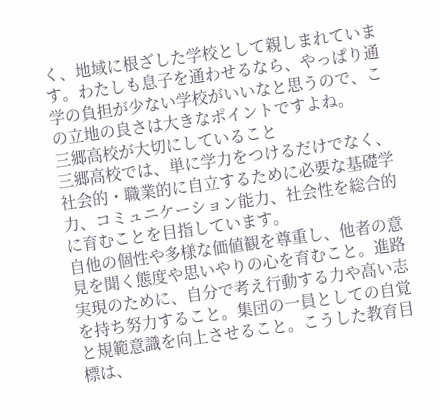く、地域に根ざした学校として親しまれています。わたしも息子を通わせるなら、やっぱり通学の負担が少ない学校がいいなと思うので、この立地の良さは大きなポイントですよね。
三郷高校が大切にしていること
三郷高校では、単に学力をつけるだけでなく、社会的・職業的に自立するために必要な基礎学力、コミュニケーション能力、社会性を総合的に育むことを目指しています。
自他の個性や多様な価値観を尊重し、他者の意見を聞く態度や思いやりの心を育むこと。進路実現のために、自分で考え行動する力や高い志を持ち努力すること。集団の一員としての自覚と規範意識を向上させること。こうした教育目標は、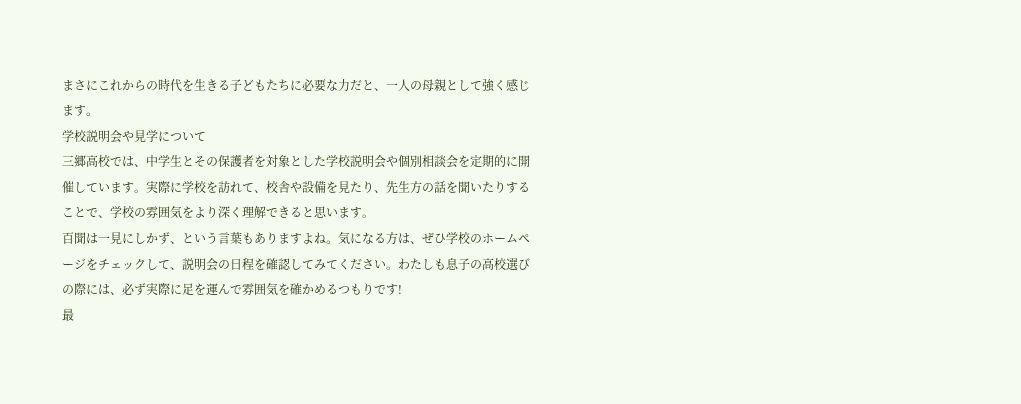まさにこれからの時代を生きる子どもたちに必要な力だと、一人の母親として強く感じます。
学校説明会や見学について
三郷高校では、中学生とその保護者を対象とした学校説明会や個別相談会を定期的に開催しています。実際に学校を訪れて、校舎や設備を見たり、先生方の話を聞いたりすることで、学校の雰囲気をより深く理解できると思います。
百聞は一見にしかず、という言葉もありますよね。気になる方は、ぜひ学校のホームページをチェックして、説明会の日程を確認してみてください。わたしも息子の高校選びの際には、必ず実際に足を運んで雰囲気を確かめるつもりです!
最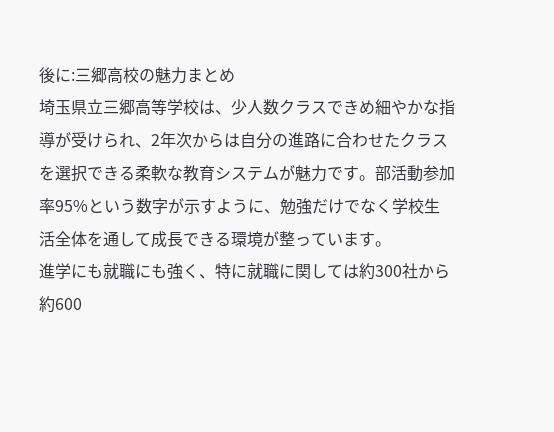後に:三郷高校の魅力まとめ
埼玉県立三郷高等学校は、少人数クラスできめ細やかな指導が受けられ、2年次からは自分の進路に合わせたクラスを選択できる柔軟な教育システムが魅力です。部活動参加率95%という数字が示すように、勉強だけでなく学校生活全体を通して成長できる環境が整っています。
進学にも就職にも強く、特に就職に関しては約300社から約600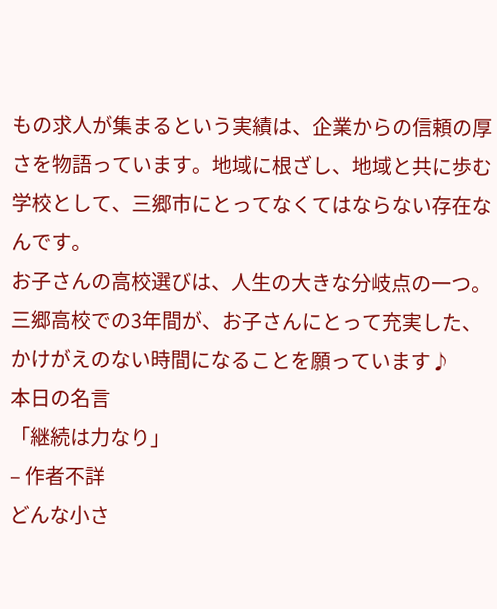もの求人が集まるという実績は、企業からの信頼の厚さを物語っています。地域に根ざし、地域と共に歩む学校として、三郷市にとってなくてはならない存在なんです。
お子さんの高校選びは、人生の大きな分岐点の一つ。三郷高校での3年間が、お子さんにとって充実した、かけがえのない時間になることを願っています♪
本日の名言
「継続は力なり」
– 作者不詳
どんな小さ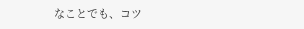なことでも、コツ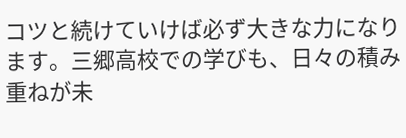コツと続けていけば必ず大きな力になります。三郷高校での学びも、日々の積み重ねが未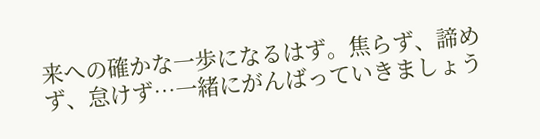来への確かな一歩になるはず。焦らず、諦めず、怠けず…一緒にがんばっていきましょう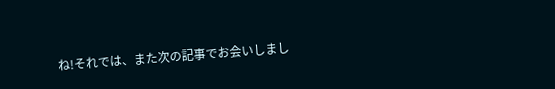ね!それでは、また次の記事でお会いしまし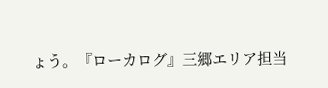ょう。『ローカログ』三郷エリア担当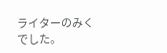ライターのみくでした。